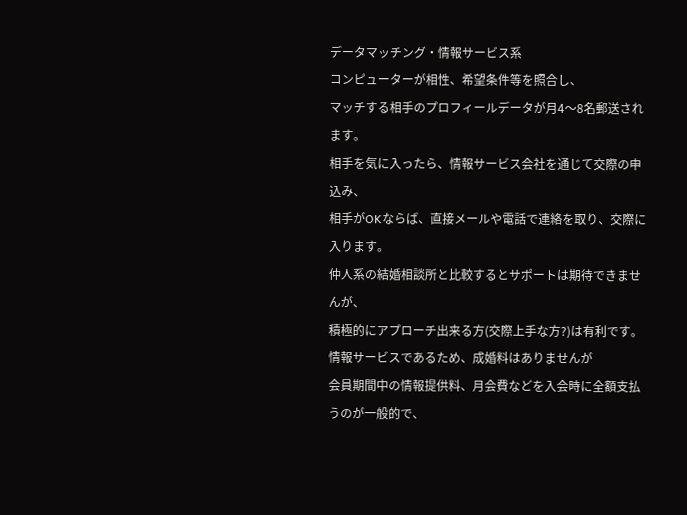データマッチング・情報サービス系
コンピューターが相性、希望条件等を照合し、
マッチする相手のプロフィールデータが月4〜8名郵送されます。
相手を気に入ったら、情報サービス会社を通じて交際の申込み、
相手がOKならば、直接メールや電話で連絡を取り、交際に入ります。
仲人系の結婚相談所と比較するとサポートは期待できませんが、
積極的にアプローチ出来る方(交際上手な方?)は有利です。
情報サービスであるため、成婚料はありませんが
会員期間中の情報提供料、月会費などを入会時に全額支払うのが一般的で、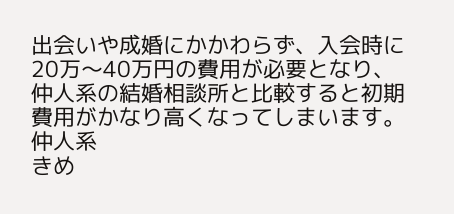出会いや成婚にかかわらず、入会時に20万〜40万円の費用が必要となり、
仲人系の結婚相談所と比較すると初期費用がかなり高くなってしまいます。
仲人系
きめ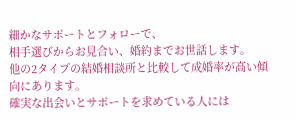細かなサポートとフォローで、
相手選びからお見合い、婚約までお世話します。
他の2タイプの結婚相談所と比較して成婚率が高い傾向にあります。
確実な出会いとサポートを求めている人には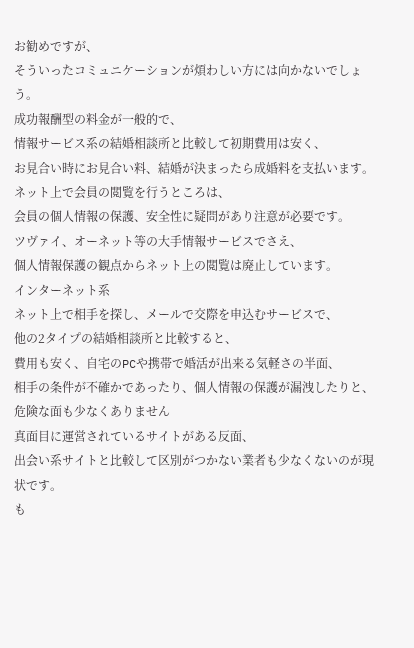お勧めですが、
そういったコミュニケーションが煩わしい方には向かないでしょう。
成功報酬型の料金が一般的で、
情報サービス系の結婚相談所と比較して初期費用は安く、
お見合い時にお見合い料、結婚が決まったら成婚料を支払います。
ネット上で会員の閲覧を行うところは、
会員の個人情報の保護、安全性に疑問があり注意が必要です。
ツヴァイ、オーネット等の大手情報サービスでさえ、
個人情報保護の観点からネット上の閲覧は廃止しています。
インターネット系
ネット上で相手を探し、メールで交際を申込むサービスで、
他の2タイプの結婚相談所と比較すると、
費用も安く、自宅のPCや携帯で婚活が出来る気軽さの半面、
相手の条件が不確かであったり、個人情報の保護が漏洩したりと、
危険な面も少なくありません
真面目に運営されているサイトがある反面、
出会い系サイトと比較して区別がつかない業者も少なくないのが現状です。
も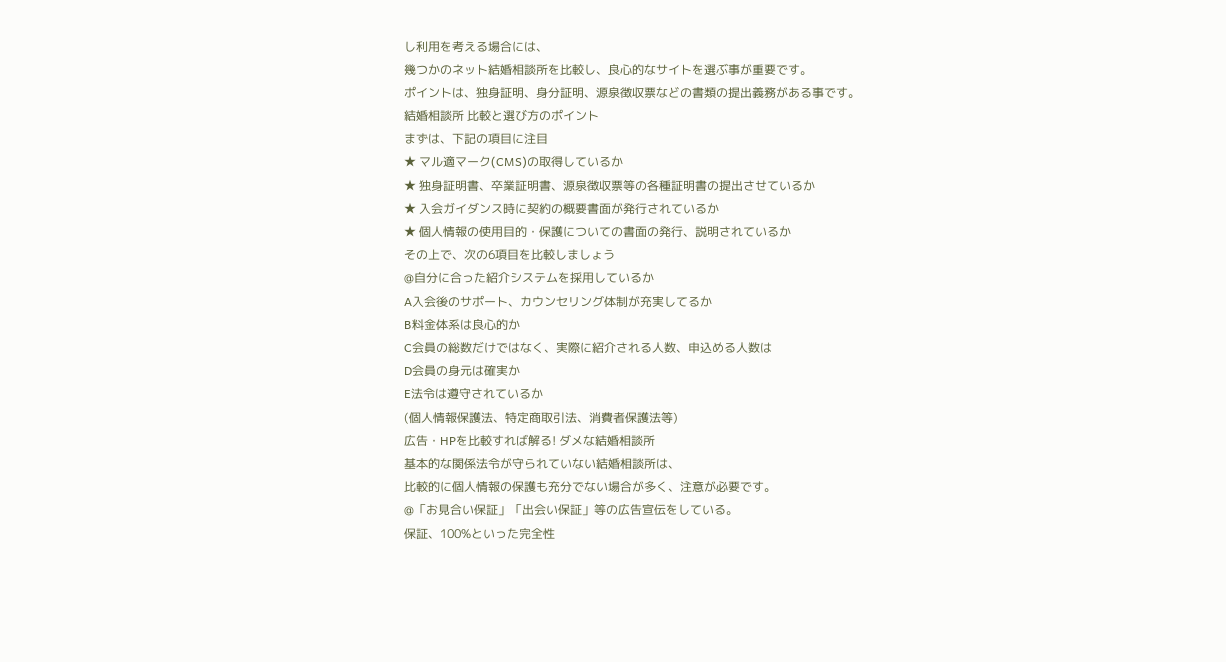し利用を考える場合には、
幾つかのネット結婚相談所を比較し、良心的なサイトを選ぶ事が重要です。
ポイントは、独身証明、身分証明、源泉徴収票などの書類の提出義務がある事です。
結婚相談所 比較と選び方のポイント
まずは、下記の項目に注目
★ マル適マーク(CMS)の取得しているか
★ 独身証明書、卒業証明書、源泉徴収票等の各種証明書の提出させているか
★ 入会ガイダンス時に契約の概要書面が発行されているか
★ 個人情報の使用目的・保護についての書面の発行、説明されているか
その上で、次の6項目を比較しましょう
@自分に合った紹介システムを採用しているか
A入会後のサポート、カウンセリング体制が充実してるか
B料金体系は良心的か
C会員の総数だけではなく、実際に紹介される人数、申込める人数は
D会員の身元は確実か
E法令は遵守されているか
(個人情報保護法、特定商取引法、消費者保護法等)
広告・HPを比較すれば解る! ダメな結婚相談所
基本的な関係法令が守られていない結婚相談所は、
比較的に個人情報の保護も充分でない場合が多く、注意が必要です。
@「お見合い保証」「出会い保証」等の広告宣伝をしている。
保証、100%といった完全性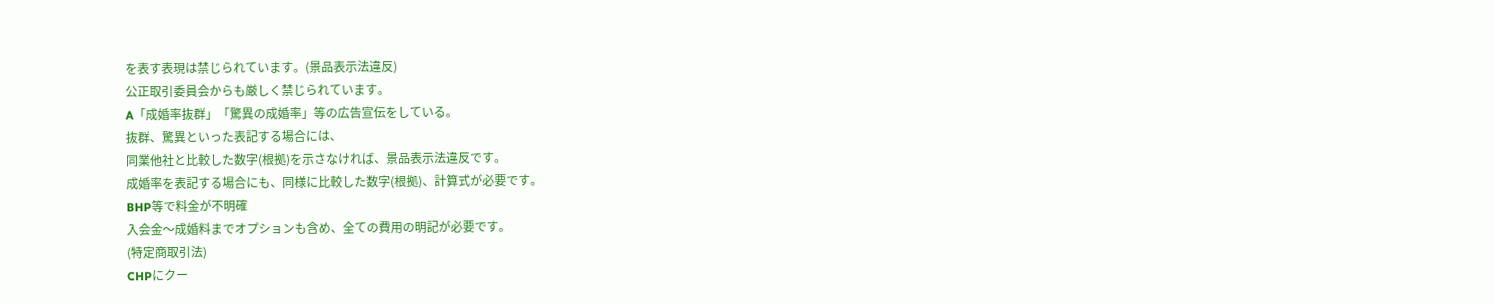を表す表現は禁じられています。(景品表示法違反)
公正取引委員会からも厳しく禁じられています。
A「成婚率抜群」「驚異の成婚率」等の広告宣伝をしている。
抜群、驚異といった表記する場合には、
同業他社と比較した数字(根拠)を示さなければ、景品表示法違反です。
成婚率を表記する場合にも、同様に比較した数字(根拠)、計算式が必要です。
BHP等で料金が不明確
入会金〜成婚料までオプションも含め、全ての費用の明記が必要です。
(特定商取引法)
CHPにクー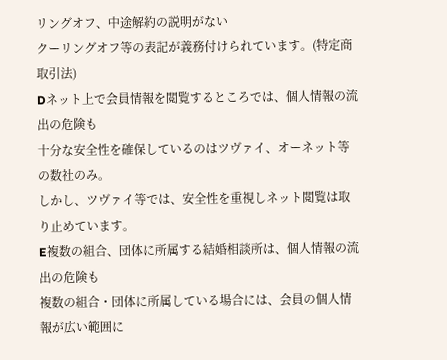リングオフ、中途解約の説明がない
クーリングオフ等の表記が義務付けられています。(特定商取引法)
Dネット上で会員情報を閲覧するところでは、個人情報の流出の危険も
十分な安全性を確保しているのはツヴァイ、オーネット等の数社のみ。
しかし、ツヴァイ等では、安全性を重視しネット閲覧は取り止めています。
E複数の組合、団体に所属する結婚相談所は、個人情報の流出の危険も
複数の組合・団体に所属している場合には、会員の個人情報が広い範囲に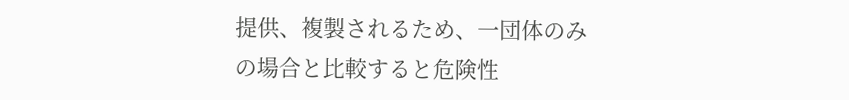提供、複製されるため、一団体のみの場合と比較すると危険性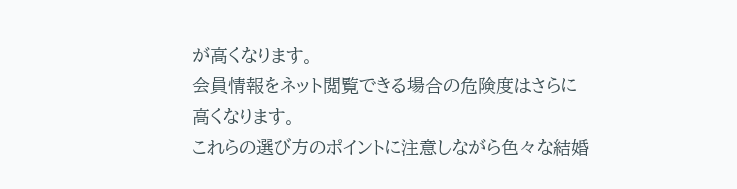が高くなります。
会員情報をネット閲覧できる場合の危険度はさらに高くなります。
これらの選び方のポイントに注意しながら色々な結婚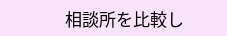相談所を比較し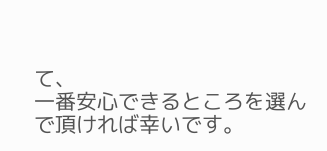て、
一番安心できるところを選んで頂ければ幸いです。